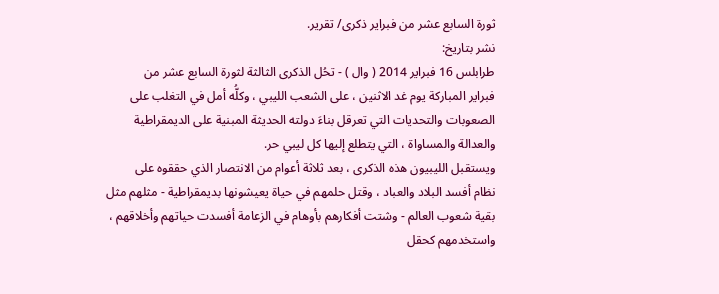ثورة السابع عشر من فبراير ذكرى/ تقرير.
نشر بتاريخ:
طرابلس 16 فبراير 2014 ( وال ) - تحُل الذكرى الثالثة لثورة السابع عشر من
فبراير المباركة يوم غد الاثنين ، على الشعب الليبي ، وكلُّه أمل في التغلب على
الصعوبات والتحديات التي تعرقل بناءَ دولته الحديثة المبنية على الديمقراطية
والعدالة والمساواة ، التي يتطلع إليها كل ليبي حر.
ويستقبل الليبيون هذه الذكرى ، بعد ثلاثة أعوام من الانتصار الذي حققوه على
نظام أفسد البلاد والعباد ، وقتل حلمهم في حياة يعيشونها بديمقراطية - مثلهم مثل
بقية شعوب العالم - وشتت أفكارهم بأوهام في الزعامة أفسدت حياتهم وأخلاقهم ،
واستخدمهم كحقل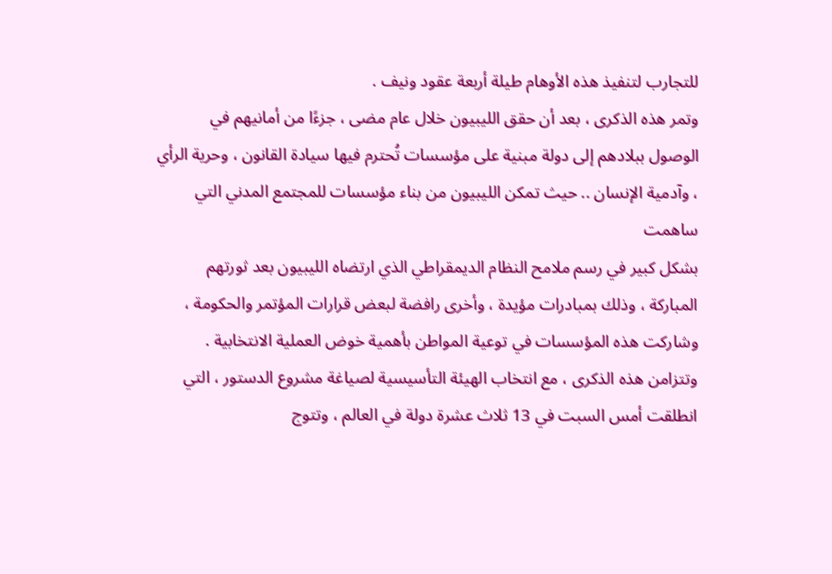للتجارب لتنفيذ هذه الأوهام طيلة أربعة عقود ونيف .
وتمر هذه الذكرى ، بعد أن حقق الليبيون خلال عام مضى ، جزءًا من أمانيهم في
الوصول ببلادهم إلى دولة مبنية على مؤسسات تُحترم فيها سيادة القانون ، وحرية الرأي
، وآدمية الإنسان .. حيث تمكن الليبيون من بناء مؤسسات للمجتمع المدني التي ساهمت
بشكل كبير في رسم ملامح النظام الديمقراطي الذي ارتضاه الليبيون بعد ثورتهم
المباركة ، وذلك بمبادرات مؤيدة ، وأخرى رافضة لبعض قرارات المؤتمر والحكومة ،
وشاركت هذه المؤسسات في توعية المواطن بأهمية خوض العملية الانتخابية .
وتتزامن هذه الذكرى ، مع انتخاب الهيئة التأسيسية لصياغة مشروع الدستور ، التي
انطلقت أمس السبت في 13 ثلاث عشرة دولة في العالم ، وتتوج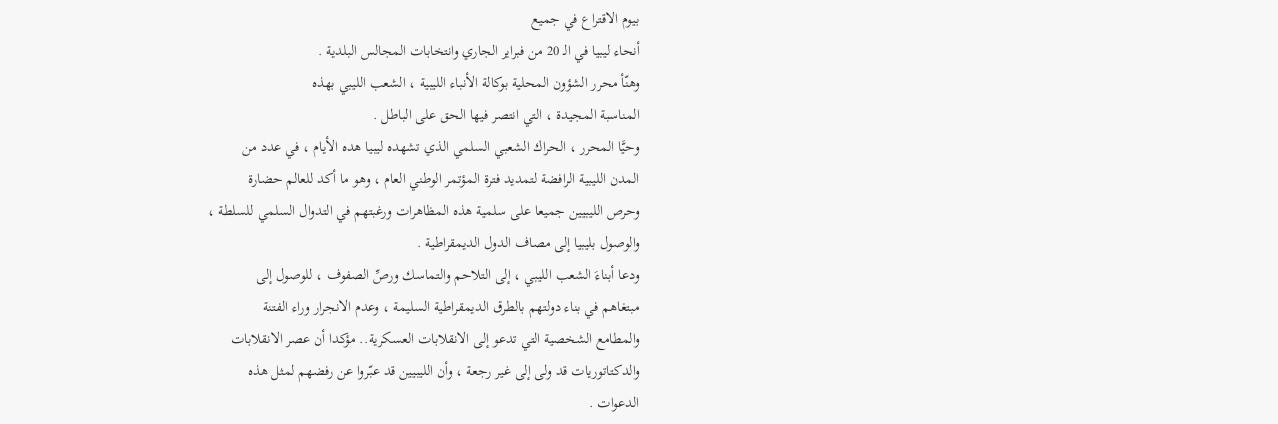بيوم الاقتراع في جميع
أنحاء ليبيا في الـ 20 من فبراير الجاري وانتخابات المجالس البلدية .
وهنّأ محرر الشؤون المحلية بوكالة الأنباء الليبية ، الشعب الليبي بهذه
المناسبة المجيدة ، التي انتصر فيها الحق على الباطل .
وحيَّا المحرر ، الحراك الشعبي السلمي الذي تشهده ليبيا هده الأيام ، في عدد من
المدن الليبية الرافضة لتمديد فترة المؤتمر الوطني العام ، وهو ما أكد للعالم حضارة
وحرص الليبيين جميعا على سلمية هذه المظاهرات ورغبتهم في التدوال السلمي للسلطة ،
والوصول بليبيا إلى مصاف الدول الديمقراطية .
ودعا أبناءَ الشعب الليبي ، إلى التلاحم والتماسك ورصِّ الصفوف ، للوصول إلى
مبتغاهم في بناء دولتهم بالطرق الديمقراطية السليمة ، وعدم الانجرار وراء الفتنة
والمطامع الشخصية التي تدعو إلى الانقلابات العسكرية.. مؤكدا أن عصر الانقلابات
والدكتاتوريات قد ولى إلى غير رجعة ، وأن الليبيين قد عبّروا عن رفضهم لمثل هذه
الدعوات .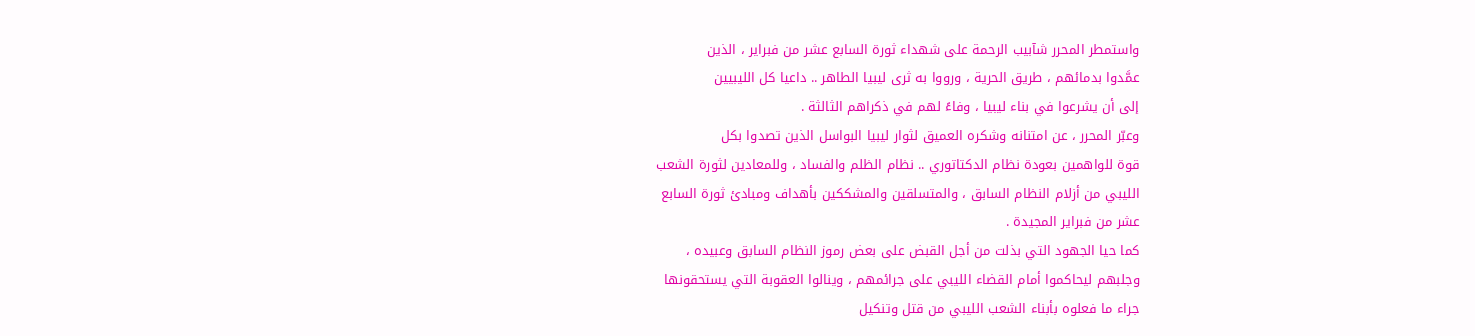واستمطر المحرر شآبيب الرحمة على شهداء ثورة السابع عشر من فبراير ، الذين
عمَّدوا بدمائهم ، طريق الحرية ، ورووا به ثرى ليبيا الطاهر .. داعيا كل الليبيين
إلى أن يشرعوا في بناء ليبيا ، وفاءً لهم في ذكراهم الثالثة .
وعبّر المحرر ، عن امتنانه وشكره العميق لثوار ليبيا البواسل الذين تصدوا بكل
قوة للواهمين بعودة نظام الدكتاتوري .. نظام الظلم والفساد ، وللمعادين لثورة الشعب
الليبي من أزلام النظام السابق ، والمتسلقين والمشككين بأهداف ومبادئ ثورة السابع
عشر من فبراير المجيدة .
كما حيا الجهود التي بذلت من أجل القبض على بعض رموز النظام السابق وعبيده ،
وجلبهم ليحاكموا أمام القضاء الليبي على جرائمهم ، وينالوا العقوبة التي يستحقونها
جراء ما فعلوه بأبناء الشعب الليبي من قتل وتنكيل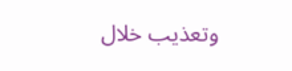وتعذيب خلال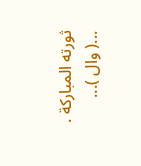ثورته المباركة .
...( وال )...